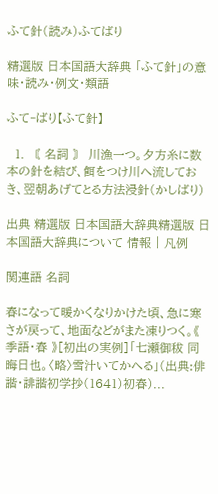ふて針(読み)ふてばり

精選版 日本国語大辞典 「ふて針」の意味・読み・例文・類語

ふて‐ばり【ふて針】

  1. 〘 名詞 〙 川漁一つ。夕方糸に数本の針を結び、餌をつけ川へ流しておき、翌朝あげてとる方法浸針(かしばり)

出典 精選版 日本国語大辞典精選版 日本国語大辞典について 情報 | 凡例

関連語 名詞

春になって暖かくなりかけた頃、急に寒さが戻って、地面などがまた凍りつく。《 季語・春 》[初出の実例]「七瀬御秡 同晦日也。〈略〉雪汁いてかへる」(出典:俳諧・誹諧初学抄(1641)初春)...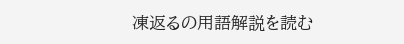凍返るの用語解説を読む